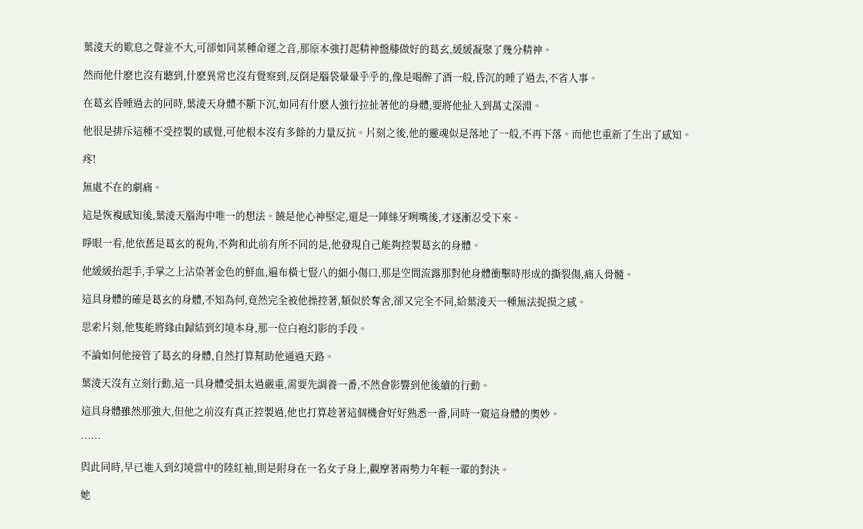葉淩天的歎息之聲並不大,可卻如同某種命運之音,那原本強打起精神盤膝做好的葛玄,緩緩凝聚了幾分精神。

然而他什麽也沒有聽到,什麽異常也沒有覺察到,反倒是腦袋暈暈乎乎的,像是喝醉了酒一般,昏沉的睡了過去,不省人事。

在葛玄昏睡過去的同時,葉淩天身體不斷下沉,如同有什麽人強行拉扯著他的身體,要將他扯入到萬丈深淵。

他很是排斥這種不受控製的感覺,可他根本沒有多餘的力量反抗。片刻之後,他的靈魂似是落地了一般,不再下落。而他也重新了生出了感知。

疼!

無處不在的劇痛。

這是恢複感知後,葉淩天腦海中唯一的想法。饒是他心神堅定,還是一陣絲牙咧嘴後,才逐漸忍受下來。

睜眼一看,他依舊是葛玄的視角,不夠和此前有所不同的是,他發現自己能夠控製葛玄的身體。

他緩緩抬起手,手掌之上沾染著金色的鮮血,遍布橫七豎八的細小傷口,那是空間流露那對他身體衝擊時形成的撕裂傷,痛入骨髓。

這具身體的確是葛玄的身體,不知為何,竟然完全被他操控著,類似於奪舍,卻又完全不同,給葉淩天一種無法捉摸之感。

思索片刻,他隻能將緣由歸結到幻境本身,那一位白袍幻影的手段。

不論如何他接管了葛玄的身體,自然打算幫助他通過天路。

葉淩天沒有立刻行動,這一具身體受損太過嚴重,需要先調養一番,不然會影響到他後續的行動。

這具身體雖然那強大,但他之前沒有真正控製過,他也打算趁著這個機會好好熟悉一番,同時一窺這身體的奧妙。

……

與此同時,早已進入到幻境當中的陸紅袖,則是附身在一名女子身上,觀摩著兩勢力年輕一輩的對決。

她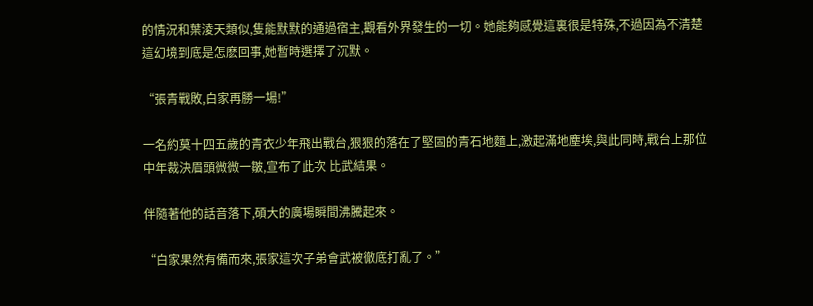的情況和葉淩天類似,隻能默默的通過宿主,觀看外界發生的一切。她能夠感覺這裏很是特殊,不過因為不清楚這幻境到底是怎麽回事,她暫時選擇了沉默。

“張青戰敗,白家再勝一場!”

一名約莫十四五歲的青衣少年飛出戰台,狠狠的落在了堅固的青石地麵上,激起滿地塵埃,與此同時,戰台上那位中年裁決眉頭微微一皺,宣布了此次 比武結果。

伴隨著他的話音落下,碩大的廣場瞬間沸騰起來。

“白家果然有備而來,張家這次子弟會武被徹底打亂了。”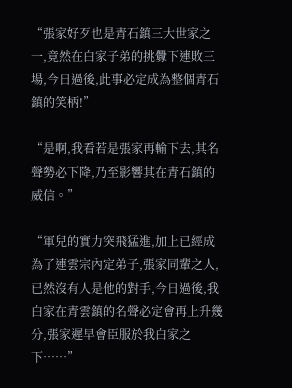“張家好歹也是青石鎮三大世家之一,竟然在白家子弟的挑釁下連敗三場,今日過後,此事必定成為整個青石鎮的笑柄!”

“是啊,我看若是張家再輸下去,其名聲勢必下降,乃至影響其在青石鎮的威信。”

“軍兒的實力突飛猛進,加上已經成為了連雲宗內定弟子,張家同輩之人,已然沒有人是他的對手,今日過後,我白家在青雲鎮的名聲必定會再上升幾分,張家遲早會臣服於我白家之下……”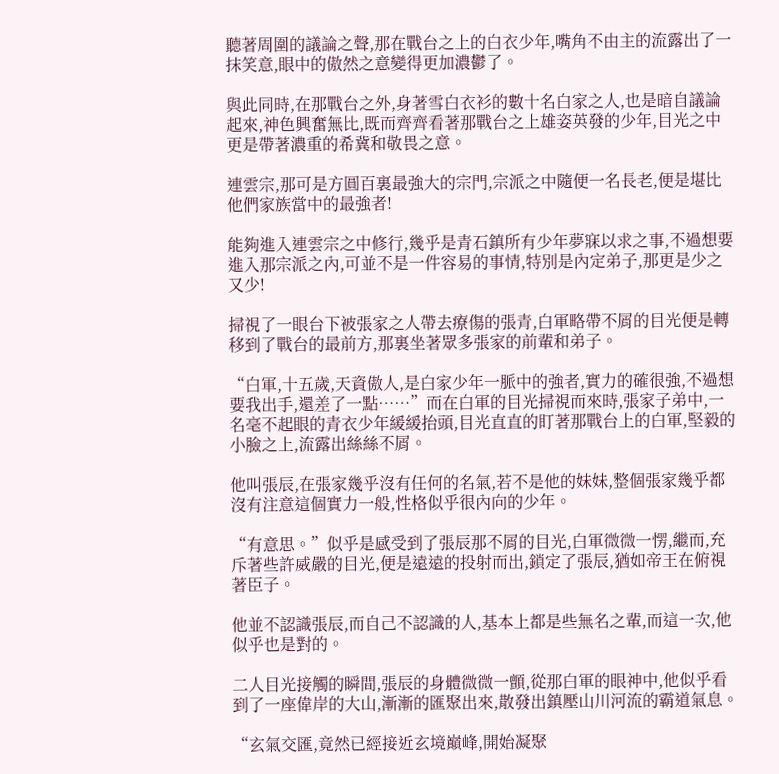聽著周圍的議論之聲,那在戰台之上的白衣少年,嘴角不由主的流露出了一抹笑意,眼中的傲然之意變得更加濃鬱了。

與此同時,在那戰台之外,身著雪白衣衫的數十名白家之人,也是暗自議論起來,神色興奮無比,既而齊齊看著那戰台之上雄姿英發的少年,目光之中更是帶著濃重的希冀和敬畏之意。

連雲宗,那可是方圓百裏最強大的宗門,宗派之中隨便一名長老,便是堪比他們家族當中的最強者!

能夠進入連雲宗之中修行,幾乎是青石鎮所有少年夢寐以求之事,不過想要進入那宗派之內,可並不是一件容易的事情,特別是內定弟子,那更是少之又少!

掃視了一眼台下被張家之人帶去療傷的張青,白軍略帶不屑的目光便是轉移到了戰台的最前方,那裏坐著眾多張家的前輩和弟子。

“白軍,十五歲,天資傲人,是白家少年一脈中的強者,實力的確很強,不過想要我出手,還差了一點……”而在白軍的目光掃視而來時,張家子弟中,一名毫不起眼的青衣少年緩緩抬頭,目光直直的盯著那戰台上的白軍,堅毅的小臉之上,流露出絲絲不屑。

他叫張辰,在張家幾乎沒有任何的名氣,若不是他的妹妹,整個張家幾乎都沒有注意這個實力一般,性格似乎很內向的少年。

“有意思。”似乎是感受到了張辰那不屑的目光,白軍微微一愣,繼而,充斥著些許威嚴的目光,便是遠遠的投射而出,鎖定了張辰,猶如帝王在俯視著臣子。

他並不認識張辰,而自己不認識的人,基本上都是些無名之輩,而這一次,他似乎也是對的。

二人目光接觸的瞬間,張辰的身體微微一顫,從那白軍的眼神中,他似乎看到了一座偉岸的大山,漸漸的匯聚出來,散發出鎮壓山川河流的霸道氣息。

“玄氣交匯,竟然已經接近玄境巔峰,開始凝聚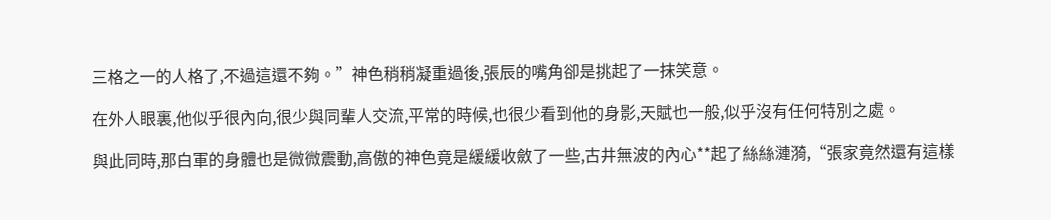三格之一的人格了,不過這還不夠。”神色稍稍凝重過後,張辰的嘴角卻是挑起了一抹笑意。

在外人眼裏,他似乎很內向,很少與同輩人交流,平常的時候,也很少看到他的身影,天賦也一般,似乎沒有任何特別之處。

與此同時,那白軍的身體也是微微震動,高傲的神色竟是緩緩收斂了一些,古井無波的內心**起了絲絲漣漪,“張家竟然還有這樣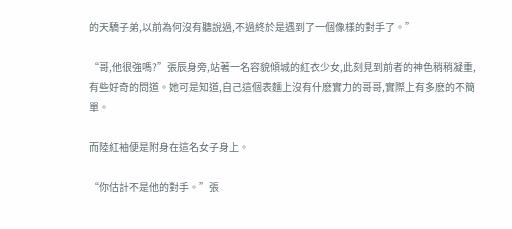的天驕子弟,以前為何沒有聽說過,不過終於是遇到了一個像樣的對手了。”

“哥,他很強嗎?”張辰身旁,站著一名容貌傾城的紅衣少女,此刻見到前者的神色稍稍凝重,有些好奇的問道。她可是知道,自己這個表麵上沒有什麽實力的哥哥,實際上有多麽的不簡單。

而陸紅袖便是附身在這名女子身上。

“你估計不是他的對手。”張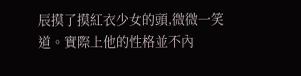辰摸了摸紅衣少女的頭,微微一笑道。實際上他的性格並不內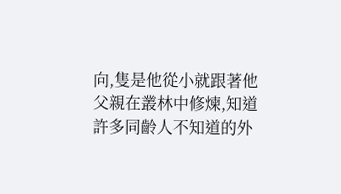向,隻是他從小就跟著他父親在叢林中修煉,知道許多同齡人不知道的外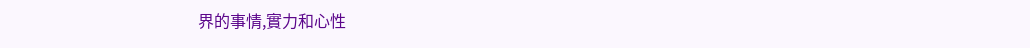界的事情,實力和心性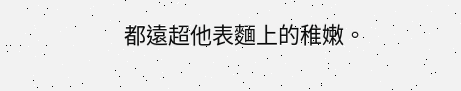都遠超他表麵上的稚嫩。